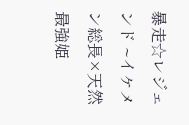暴走☆レジェンド ~イケメン総長×天然最強姫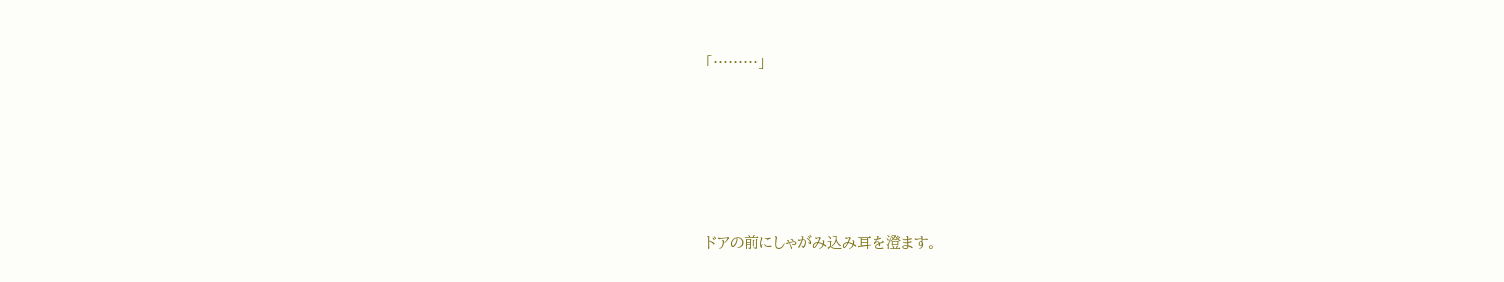「………」









ドアの前にしゃがみ込み耳を澄ます。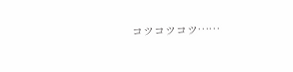コツコツコツ……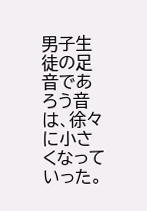男子生徒の足音であろう音は、徐々に小さくなっていった。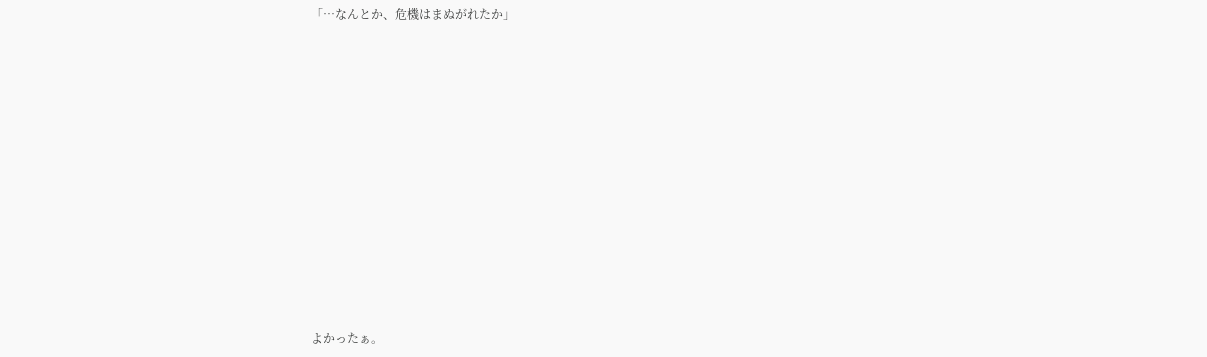「…なんとか、危機はまぬがれたか」













よかったぁ。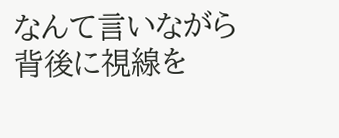なんて言いながら背後に視線を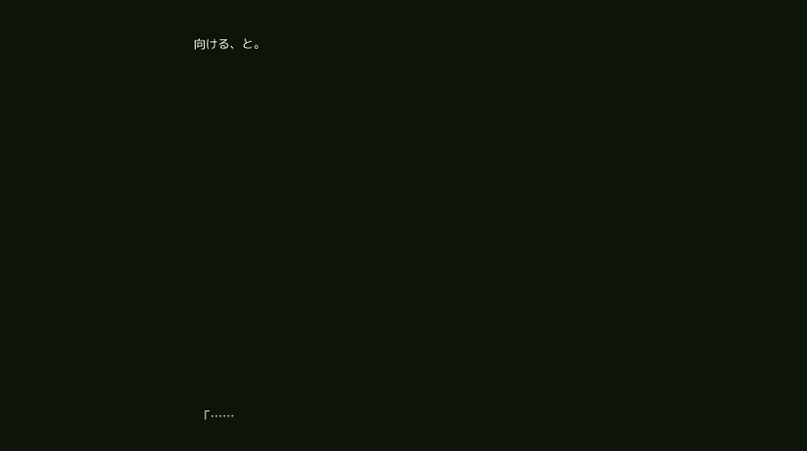向ける、と。














「……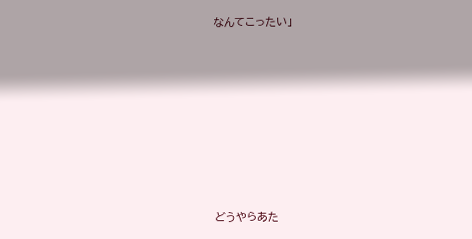なんてこったい」














どうやらあた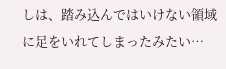しは、踏み込んではいけない領域に足をいれてしまったみたい…